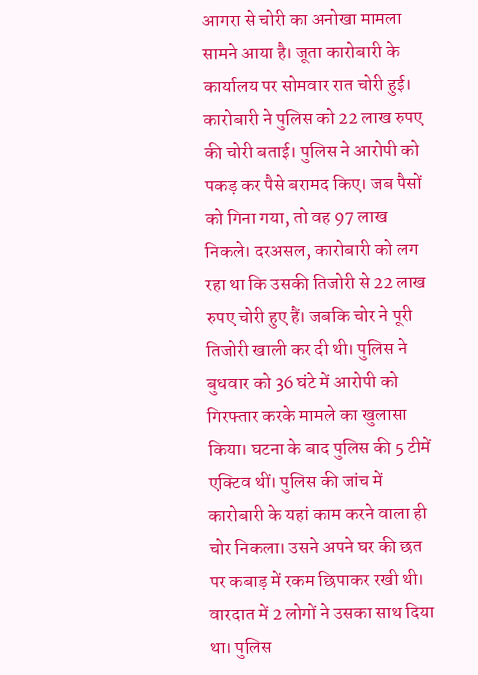आगरा से चोरी का अनोखा मामला सामने आया है। जूता कारोबारी के कार्यालय पर सोमवार रात चोरी हुई। कारोबारी ने पुलिस को 22 लाख रुपए की चोरी बताई। पुलिस ने आरोपी को पकड़ कर पैसे बरामद किए। जब पैसों को गिना गया, तो वह 97 लाख निकले। दरअसल, कारोबारी को लग रहा था कि उसकी तिजोरी से 22 लाख रुपए चोरी हुए हैं। जबकि चोर ने पूरी तिजोरी खाली कर दी थी। पुलिस ने बुधवार को 36 घंटे में आरोपी को गिरफ्तार करके मामले का खुलासा किया। घटना के बाद पुलिस की 5 टीमें एक्टिव थीं। पुलिस की जांच में कारोबारी के यहां काम करने वाला ही चोर निकला। उसने अपने घर की छत पर कबाड़ में रकम छिपाकर रखी थी। वारदात में 2 लोगों ने उसका साथ दिया था। पुलिस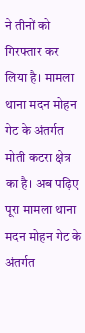ने तीनों को गिरफ्तार कर लिया है। मामला थाना मदन मोहन गेट के अंतर्गत मोती कटरा क्षेत्र का है। अब पढ़िए पूरा मामला थाना मदन मोहन गेट के अंतर्गत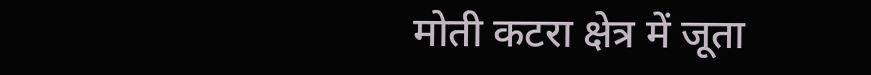मोती कटरा क्षेत्र में जूता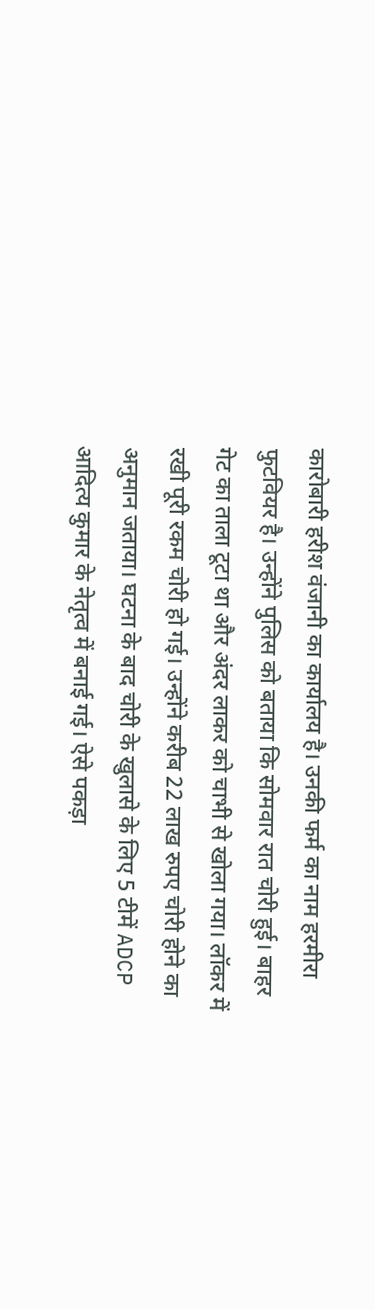कारोबारी हरीश वंजानी का कार्यालय है। उनकी फर्म का नाम हरमीरा फुटवियर है। उन्होंने पुलिस को बताया कि सोमवार रात चोरी हुई। बाहर गेट का ताला टूटा था और अंदर लाकर को चाभी से खोला गया। लॉकर में रखी पूरी रकम चोरी हो गई। उन्होंने करीब 22 लाख रुपए चोरी होने का अनुमान जताया। घटना के बाद चोरी के खुलासे के लिए 5 टीमें ADCP आदित्य कुमार के नेतृत्व में बनाई गई। ऐसे पकड़ा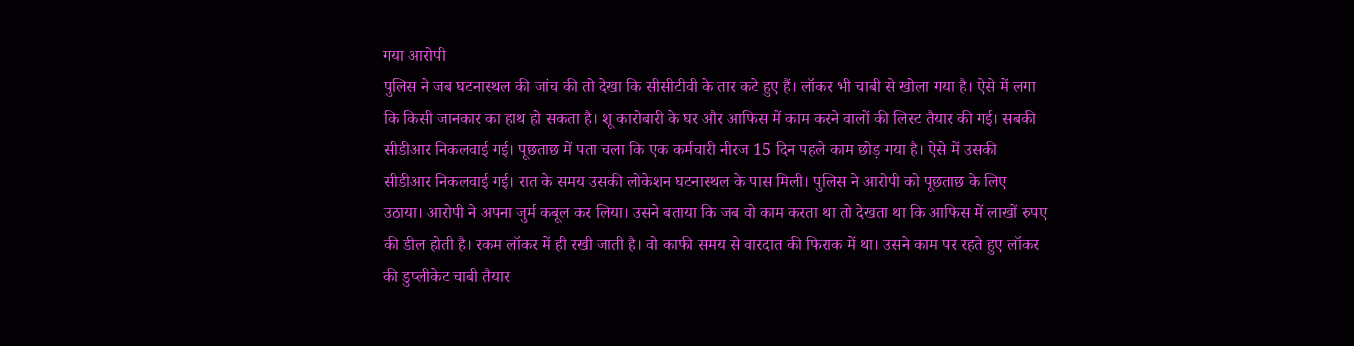गया आरोपी
पुलिस ने जब घटनास्थल की जांच की तो देखा कि सीसीटीवी के तार कटे हुए हैं। लॉकर भी चाबी से खोला गया है। ऐसे में लगा कि किसी जानकार का हाथ हो सकता है। शू कारोबारी के घर और आफिस में काम करने वालों की लिस्ट तैयार की गई। सबकी सीडीआर निकलवाई गई। पूछताछ में पता चला कि एक कर्मचारी नीरज 15 दिन पहले काम छोड़ गया है। ऐसे में उसकी सीडीआर निकलवाई गई। रात के समय उसकी लोकेशन घटनास्थल के पास मिली। पुलिस ने आरोपी को पूछताछ के लिए उठाया। आरोपी ने अपना जुर्म कबूल कर लिया। उसने बताया कि जब वो काम करता था तो देखता था कि आफिस में लाखों रुपए की डील होती है। रकम लॉकर में ही रखी जाती है। वो काफी समय से वारदात की फिराक में था। उसने काम पर रहते हुए लॉकर की डुप्लीकेट चाबी तैयार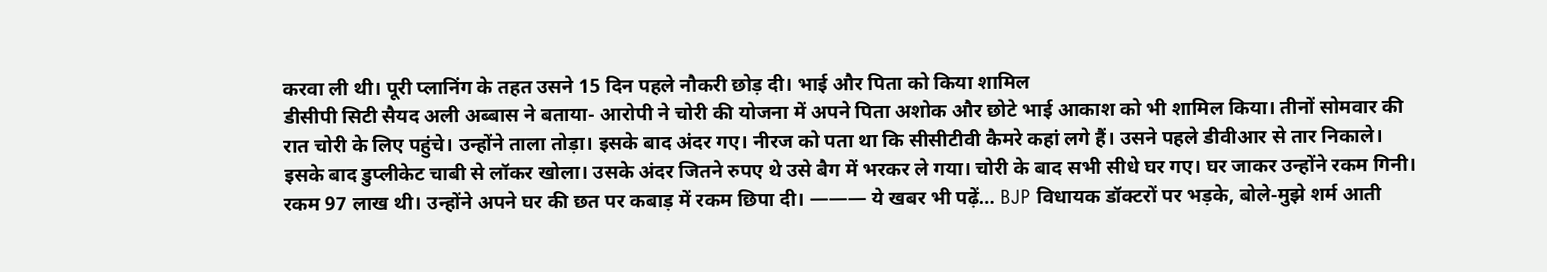करवा ली थी। पूरी प्लानिंग के तहत उसने 15 दिन पहले नौकरी छोड़ दी। भाई और पिता को किया शामिल
डीसीपी सिटी सैयद अली अब्बास ने बताया- आरोपी ने चोरी की योजना में अपने पिता अशोक और छोटे भाई आकाश को भी शामिल किया। तीनों सोमवार की रात चोरी के लिए पहुंचे। उन्होंने ताला तोड़ा। इसके बाद अंदर गए। नीरज को पता था कि सीसीटीवी कैमरे कहां लगे हैं। उसने पहले डीवीआर से तार निकाले। इसके बाद डुप्लीकेट चाबी से लॉकर खोला। उसके अंदर जितने रुपए थे उसे बैग में भरकर ले गया। चोरी के बाद सभी सीधे घर गए। घर जाकर उन्होंने रकम गिनी। रकम 97 लाख थी। उन्होंने अपने घर की छत पर कबाड़ में रकम छिपा दी। ——— ये खबर भी पढ़ें… BJP विधायक डॉक्टरों पर भड़के, बोले-मुझे शर्म आती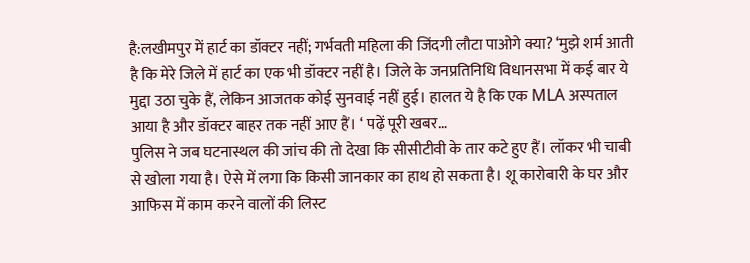है:लखीमपुर में हार्ट का डॉक्टर नहीं; गर्भवती महिला की जिंदगी लौटा पाओगे क्या? ‘मुझे शर्म आती है कि मेरे जिले में हार्ट का एक भी डॉक्टर नहीं है। जिले के जनप्रतिनिधि विधानसभा में कई बार ये मुद्दा उठा चुके हैं, लेकिन आजतक कोई सुनवाई नहीं हुई। हालत ये है कि एक MLA अस्पताल आया है और डॉक्टर बाहर तक नहीं आए हैं। ‘ पढ़ें पूरी खबर…
पुलिस ने जब घटनास्थल की जांच की तो देखा कि सीसीटीवी के तार कटे हुए हैं। लॉकर भी चाबी से खोला गया है। ऐसे में लगा कि किसी जानकार का हाथ हो सकता है। शू कारोबारी के घर और आफिस में काम करने वालों की लिस्ट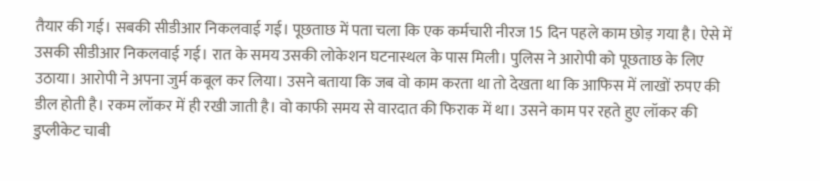तैयार की गई। सबकी सीडीआर निकलवाई गई। पूछताछ में पता चला कि एक कर्मचारी नीरज 15 दिन पहले काम छोड़ गया है। ऐसे में उसकी सीडीआर निकलवाई गई। रात के समय उसकी लोकेशन घटनास्थल के पास मिली। पुलिस ने आरोपी को पूछताछ के लिए उठाया। आरोपी ने अपना जुर्म कबूल कर लिया। उसने बताया कि जब वो काम करता था तो देखता था कि आफिस में लाखों रुपए की डील होती है। रकम लॉकर में ही रखी जाती है। वो काफी समय से वारदात की फिराक में था। उसने काम पर रहते हुए लॉकर की डुप्लीकेट चाबी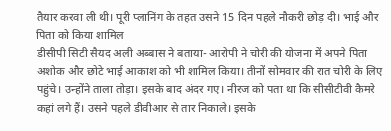तैयार करवा ली थी। पूरी प्लानिंग के तहत उसने 15 दिन पहले नौकरी छोड़ दी। भाई और पिता को किया शामिल
डीसीपी सिटी सैयद अली अब्बास ने बताया- आरोपी ने चोरी की योजना में अपने पिता अशोक और छोटे भाई आकाश को भी शामिल किया। तीनों सोमवार की रात चोरी के लिए पहुंचे। उन्होंने ताला तोड़ा। इसके बाद अंदर गए। नीरज को पता था कि सीसीटीवी कैमरे कहां लगे हैं। उसने पहले डीवीआर से तार निकाले। इसके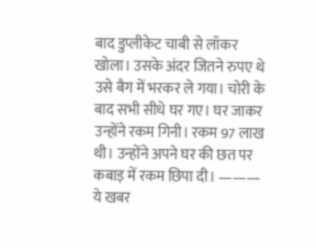बाद डुप्लीकेट चाबी से लॉकर खोला। उसके अंदर जितने रुपए थे उसे बैग में भरकर ले गया। चोरी के बाद सभी सीधे घर गए। घर जाकर उन्होंने रकम गिनी। रकम 97 लाख थी। उन्होंने अपने घर की छत पर कबाड़ में रकम छिपा दी। ——— ये खबर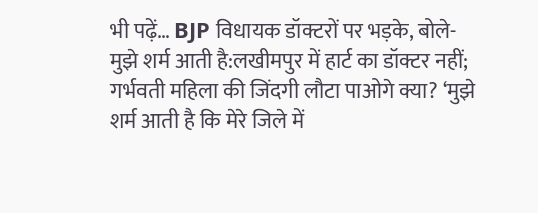भी पढ़ें… BJP विधायक डॉक्टरों पर भड़के, बोले-मुझे शर्म आती है:लखीमपुर में हार्ट का डॉक्टर नहीं; गर्भवती महिला की जिंदगी लौटा पाओगे क्या? ‘मुझे शर्म आती है कि मेरे जिले में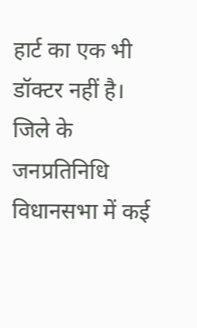हार्ट का एक भी डॉक्टर नहीं है। जिले के जनप्रतिनिधि विधानसभा में कई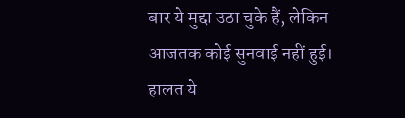बार ये मुद्दा उठा चुके हैं, लेकिन आजतक कोई सुनवाई नहीं हुई। हालत ये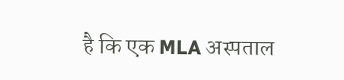है कि एक MLA अस्पताल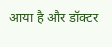आया है और डॉक्टर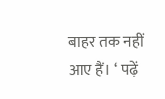बाहर तक नहीं आए हैं। ‘ पढ़ें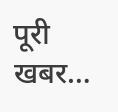पूरी खबर…